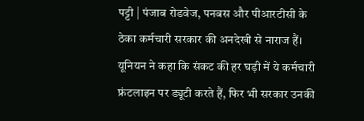पट्टी | पंजाब रोडवेज, पनबस और पीआरटीसी के ठेका कर्मचारी सरकार की अनदेखी से नाराज हैं। यूनियन ने कहा कि संकट की हर घड़ी में ये कर्मचारी फ्रंटलाइन पर ड्यूटी करते हैं, फिर भी सरकार उनकी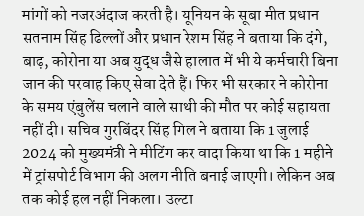मांगों को नजरअंदाज करती है। यूनियन के सूबा मीत प्रधान सतनाम सिंह ढिल्लों और प्रधान रेशम सिंह ने बताया कि दंगे, बाढ़, कोरोना या अब युद्ध जैसे हालात में भी ये कर्मचारी बिना जान की परवाह किए सेवा देते हैं। फिर भी सरकार ने कोरोना के समय एंबुलेंस चलाने वाले साथी की मौत पर कोई सहायता नहीं दी। सचिव गुरबिंदर सिंह गिल ने बताया कि 1 जुलाई 2024 को मुख्यमंत्री ने मीटिंग कर वादा किया था कि 1 महीने में ट्रांसपोर्ट विभाग की अलग नीति बनाई जाएगी। लेकिन अब तक कोई हल नहीं निकला। उल्टा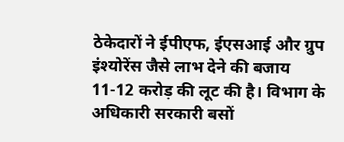ठेकेदारों ने ईपीएफ, ईएसआई और ग्रुप इंश्योरेंस जैसे लाभ देने की बजाय 11-12 करोड़ की लूट की है। विभाग के अधिकारी सरकारी बसों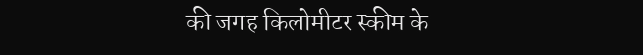की जगह किलोमीटर स्कीम के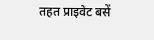तहत प्राइवेट बसें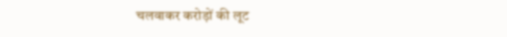चलवाकर करोड़ों की लूट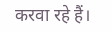करवा रहे हैं।